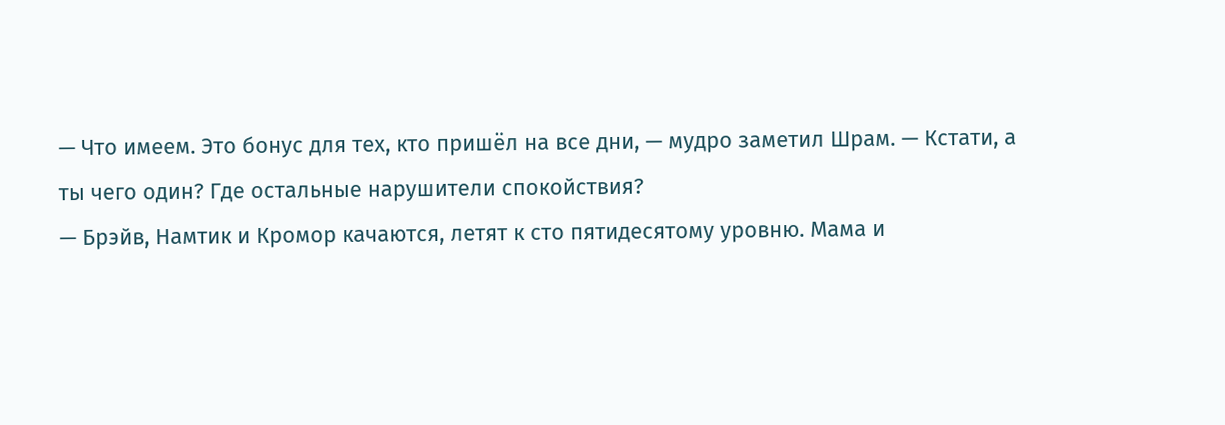— Что имеем. Это бонус для тех, кто пришёл на все дни, — мудро заметил Шрам. — Кстати, а ты чего один? Где остальные нарушители спокойствия?
— Брэйв, Намтик и Кромор качаются, летят к сто пятидесятому уровню. Мама и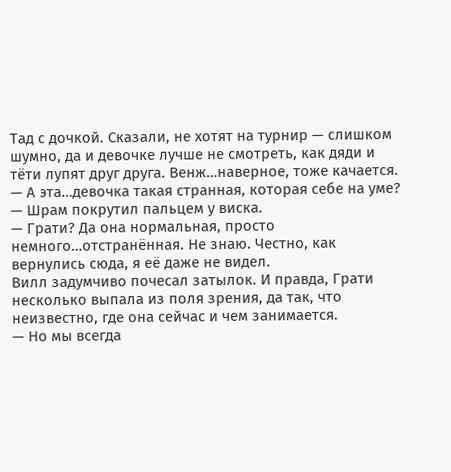Тад с дочкой. Сказали, не хотят на турнир — слишком шумно, да и девочке лучше не смотреть, как дяди и тёти лупят друг друга. Венж…наверное, тоже качается.
— А эта…девочка такая странная, которая себе на уме? — Шрам покрутил пальцем у виска.
— Грати? Да она нормальная, просто немного…отстранённая. Не знаю. Честно, как вернулись сюда, я её даже не видел.
Вилл задумчиво почесал затылок. И правда, Грати несколько выпала из поля зрения, да так, что неизвестно, где она сейчас и чем занимается.
— Но мы всегда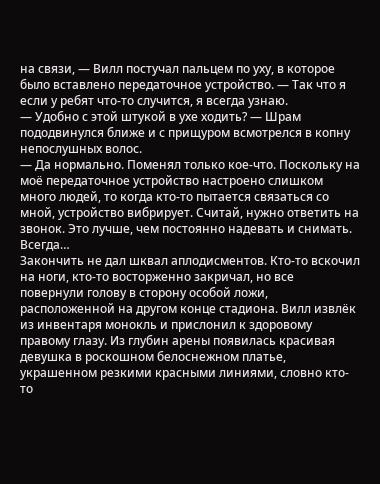на связи, — Вилл постучал пальцем по уху, в которое было вставлено передаточное устройство. — Так что я если у ребят что-то случится, я всегда узнаю.
— Удобно с этой штукой в ухе ходить? — Шрам пододвинулся ближе и с прищуром всмотрелся в копну непослушных волос.
— Да нормально. Поменял только кое-что. Поскольку на моё передаточное устройство настроено слишком много людей, то когда кто-то пытается связаться со мной, устройство вибрирует. Считай, нужно ответить на звонок. Это лучше, чем постоянно надевать и снимать. Всегда…
Закончить не дал шквал аплодисментов. Кто-то вскочил на ноги, кто-то восторженно закричал, но все повернули голову в сторону особой ложи, расположенной на другом конце стадиона. Вилл извлёк из инвентаря монокль и прислонил к здоровому правому глазу. Из глубин арены появилась красивая девушка в роскошном белоснежном платье, украшенном резкими красными линиями, словно кто-то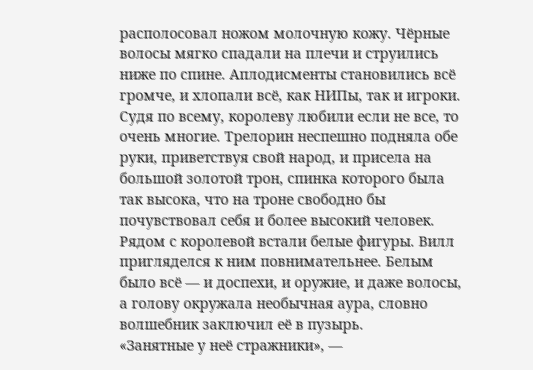располосовал ножом молочную кожу. Чёрные волосы мягко спадали на плечи и струились ниже по спине. Аплодисменты становились всё громче, и хлопали всё, как НИПы, так и игроки. Судя по всему, королеву любили если не все, то очень многие. Трелорин неспешно подняла обе руки, приветствуя свой народ, и присела на большой золотой трон, спинка которого была так высока, что на троне свободно бы почувствовал себя и более высокий человек. Рядом с королевой встали белые фигуры. Вилл пригляделся к ним повнимательнее. Белым было всё — и доспехи, и оружие, и даже волосы, а голову окружала необычная аура, словно волшебник заключил её в пузырь.
«Занятные у неё стражники», —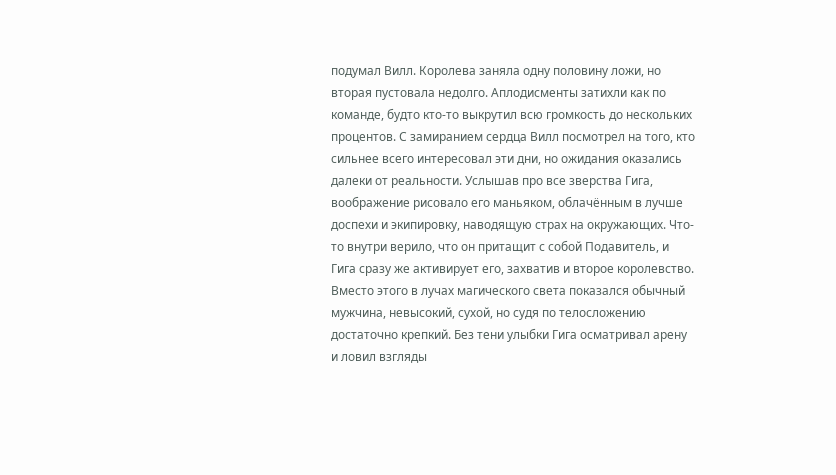подумал Вилл. Королева заняла одну половину ложи, но вторая пустовала недолго. Аплодисменты затихли как по команде, будто кто-то выкрутил всю громкость до нескольких процентов. С замиранием сердца Вилл посмотрел на того, кто сильнее всего интересовал эти дни, но ожидания оказались далеки от реальности. Услышав про все зверства Гига, воображение рисовало его маньяком, облачённым в лучше доспехи и экипировку, наводящую страх на окружающих. Что-то внутри верило, что он притащит с собой Подавитель, и Гига сразу же активирует его, захватив и второе королевство. Вместо этого в лучах магического света показался обычный мужчина, невысокий, сухой, но судя по телосложению достаточно крепкий. Без тени улыбки Гига осматривал арену и ловил взгляды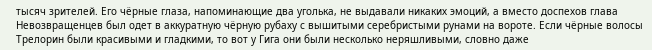тысяч зрителей. Его чёрные глаза, напоминающие два уголька, не выдавали никаких эмоций, а вместо доспехов глава Невозвращенцев был одет в аккуратную чёрную рубаху с вышитыми серебристыми рунами на вороте. Если чёрные волосы Трелорин были красивыми и гладкими, то вот у Гига они были несколько неряшливыми, словно даже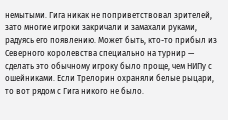немытыми. Гига никак не поприветствовал зрителей, зато многие игроки закричали и замахали руками, радуясь его появлению. Может быть, кто-то прибыл из Северного королевства специально на турнир — сделать это обычному игроку было проще, чем НИПу с ошейниками. Если Трелорин охраняли белые рыцари, то вот рядом с Гига никого не было.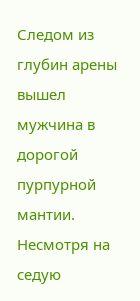Следом из глубин арены вышел мужчина в дорогой пурпурной мантии. Несмотря на седую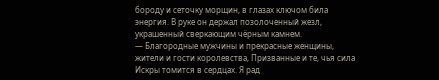бороду и сеточку морщин, в глазах ключом била энергия. В руке он держал позолоченный жезл, украшенный сверкающим чёрным камнем.
— Благородные мужчины и прекрасные женщины, жители и гости королевства, Призванные и те, чья сила Искры томится в сердцах. Я рад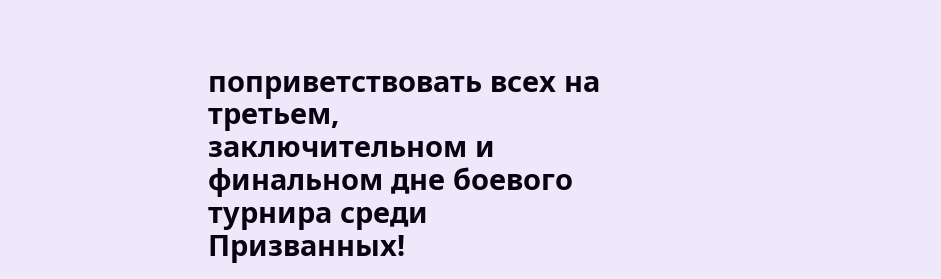поприветствовать всех на третьем, заключительном и финальном дне боевого турнира среди Призванных!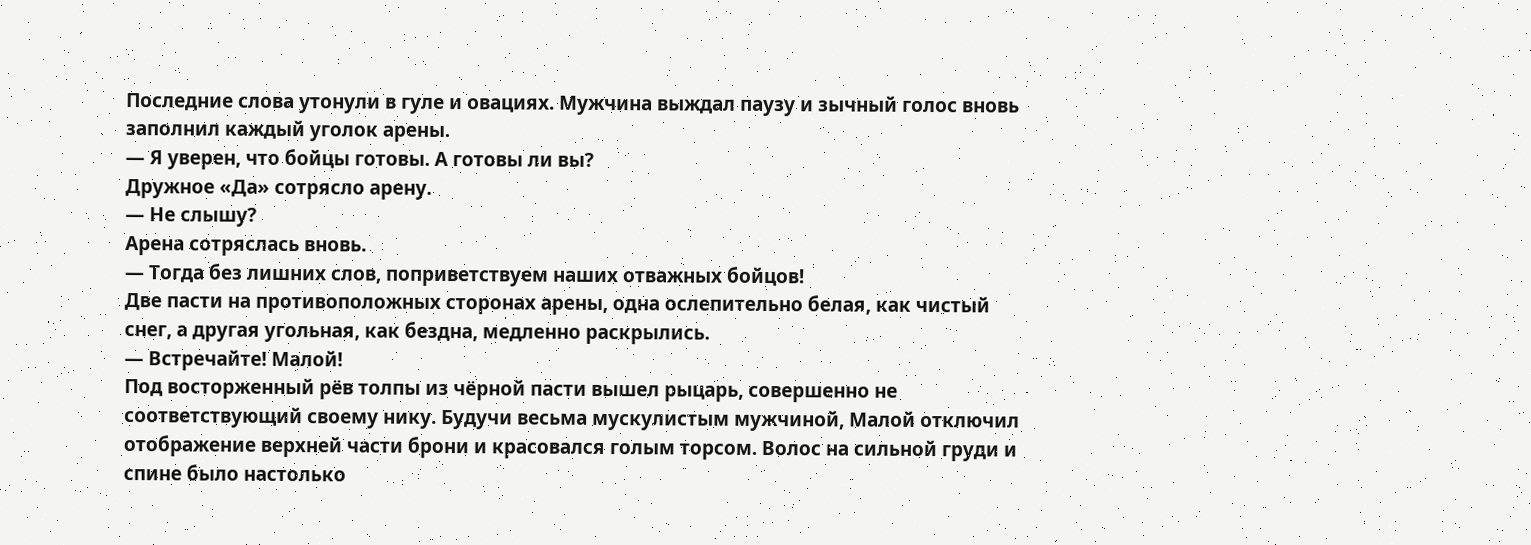Последние слова утонули в гуле и овациях. Мужчина выждал паузу и зычный голос вновь заполнил каждый уголок арены.
— Я уверен, что бойцы готовы. А готовы ли вы?
Дружное «Да» сотрясло арену.
— Не слышу?
Арена сотряслась вновь.
— Тогда без лишних слов, поприветствуем наших отважных бойцов!
Две пасти на противоположных сторонах арены, одна ослепительно белая, как чистый снег, а другая угольная, как бездна, медленно раскрылись.
— Встречайте! Малой!
Под восторженный рёв толпы из чёрной пасти вышел рыцарь, совершенно не соответствующий своему нику. Будучи весьма мускулистым мужчиной, Малой отключил отображение верхней части брони и красовался голым торсом. Волос на сильной груди и спине было настолько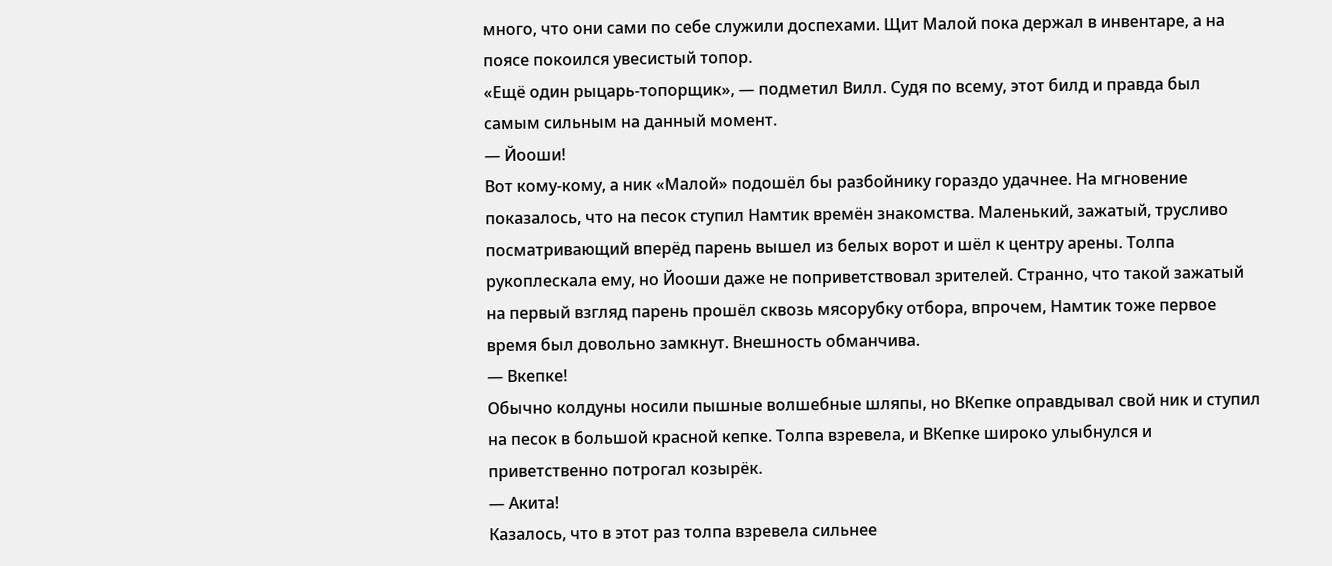много, что они сами по себе служили доспехами. Щит Малой пока держал в инвентаре, а на поясе покоился увесистый топор.
«Ещё один рыцарь-топорщик», — подметил Вилл. Судя по всему, этот билд и правда был самым сильным на данный момент.
— Йооши!
Вот кому-кому, а ник «Малой» подошёл бы разбойнику гораздо удачнее. На мгновение показалось, что на песок ступил Намтик времён знакомства. Маленький, зажатый, трусливо посматривающий вперёд парень вышел из белых ворот и шёл к центру арены. Толпа рукоплескала ему, но Йооши даже не поприветствовал зрителей. Странно, что такой зажатый на первый взгляд парень прошёл сквозь мясорубку отбора, впрочем, Намтик тоже первое время был довольно замкнут. Внешность обманчива.
— Вкепке!
Обычно колдуны носили пышные волшебные шляпы, но ВКепке оправдывал свой ник и ступил на песок в большой красной кепке. Толпа взревела, и ВКепке широко улыбнулся и приветственно потрогал козырёк.
— Акита!
Казалось, что в этот раз толпа взревела сильнее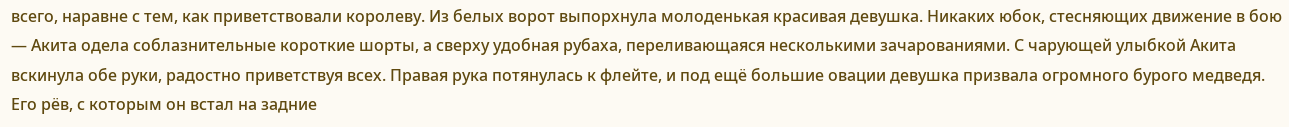всего, наравне с тем, как приветствовали королеву. Из белых ворот выпорхнула молоденькая красивая девушка. Никаких юбок, стесняющих движение в бою — Акита одела соблазнительные короткие шорты, а сверху удобная рубаха, переливающаяся несколькими зачарованиями. С чарующей улыбкой Акита вскинула обе руки, радостно приветствуя всех. Правая рука потянулась к флейте, и под ещё большие овации девушка призвала огромного бурого медведя. Его рёв, с которым он встал на задние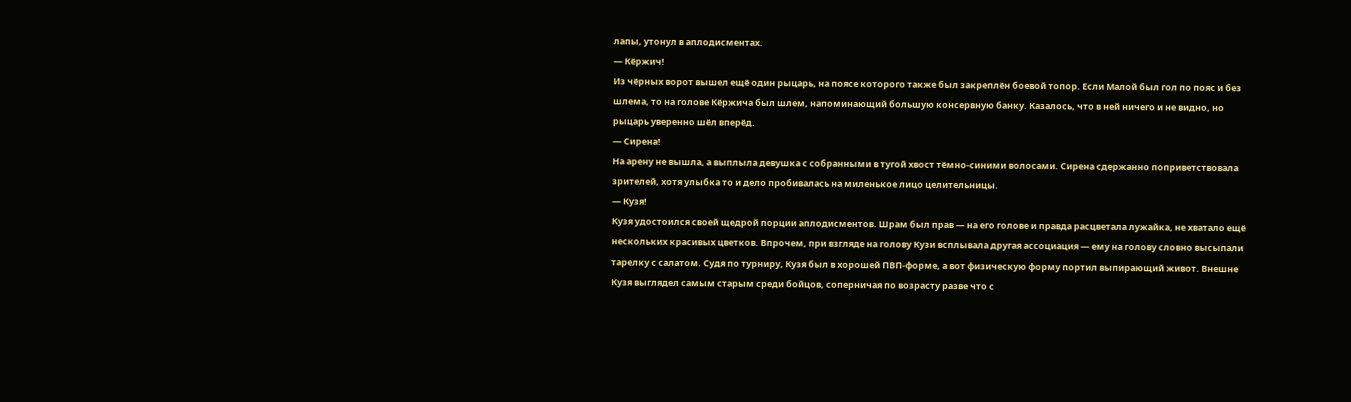лапы, утонул в аплодисментах.
— Кёржич!
Из чёрных ворот вышел ещё один рыцарь, на поясе которого также был закреплён боевой топор. Если Малой был гол по пояс и без шлема, то на голове Кёржича был шлем, напоминающий большую консервную банку. Казалось, что в ней ничего и не видно, но рыцарь уверенно шёл вперёд.
— Сирена!
На арену не вышла, а выплыла девушка с собранными в тугой хвост тёмно-синими волосами. Сирена сдержанно поприветствовала зрителей, хотя улыбка то и дело пробивалась на миленькое лицо целительницы.
— Кузя!
Кузя удостоился своей щедрой порции аплодисментов. Шрам был прав — на его голове и правда расцветала лужайка, не хватало ещё нескольких красивых цветков. Впрочем, при взгляде на голову Кузи всплывала другая ассоциация — ему на голову словно высыпали тарелку с салатом. Судя по турниру, Кузя был в хорошей ПВП-форме, а вот физическую форму портил выпирающий живот. Внешне Кузя выглядел самым старым среди бойцов, соперничая по возрасту разве что с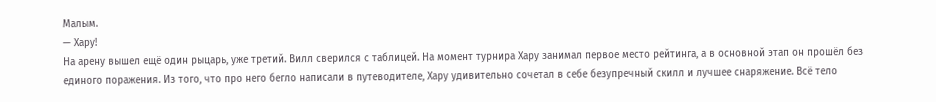Малым.
— Хару!
На арену вышел ещё один рыцарь, уже третий. Вилл сверился с таблицей. На момент турнира Хару занимал первое место рейтинга, а в основной этап он прошёл без единого поражения. Из того, что про него бегло написали в путеводителе, Хару удивительно сочетал в себе безупречный скилл и лучшее снаряжение. Всё тело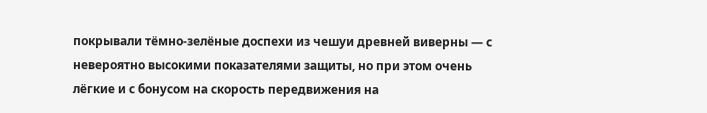покрывали тёмно-зелёные доспехи из чешуи древней виверны — с невероятно высокими показателями защиты, но при этом очень лёгкие и с бонусом на скорость передвижения на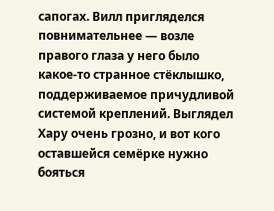сапогах. Вилл пригляделся повнимательнее — возле правого глаза у него было какое-то странное стёклышко, поддерживаемое причудливой системой креплений. Выглядел Хару очень грозно, и вот кого оставшейся семёрке нужно бояться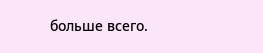больше всего.